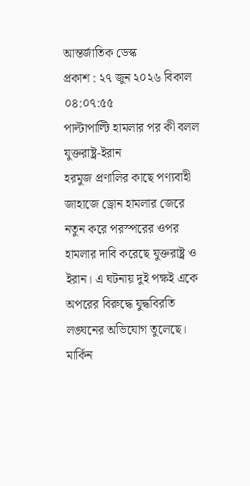আন্তর্জাতিক ডেস্ক
প্রকাশ : ২৭ জুন ২০২৬ বিকাল ০৪:০৭:৫৫
পাল্টাপাল্টি হামলার পর কী বলল যুক্তরাষ্ট্র-ইরান
হরমুজ প্রণালির কাছে পণ্যবাহী জাহাজে ড্রোন হামলার জেরে নতুন করে পরস্পরের ওপর হামলার দাবি করেছে যুক্তরাষ্ট্র ও ইরান। এ ঘটনায় দুই পক্ষই একে অপরের বিরুদ্ধে যুদ্ধবিরতি লঙ্ঘনের অভিযোগ তুলেছে।
মার্কিন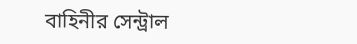বাহিনীর সেন্ট্রাল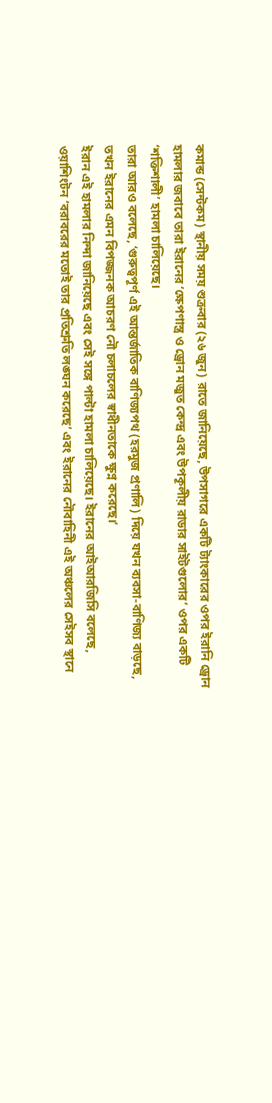কমান্ড (সেন্টকম) স্থানীয় সময় শুক্রবার (২৬ জুন) রাতে জানিয়েছে, উপসাগরে একটি ট্যাংকারের ওপর ইরানি ড্রোন হামলার জবাবে তারা ইরানের ‘ক্ষেপণাস্ত্র ও ড্রোন মজুত কেন্দ্র এবং উপকূলীয় রাডার সাইটগুলোর’ ওপর একটি ‘শক্তিশালী’ হামলা চালিয়েছে।
তারা আরও বলেছে, ‘গুরুত্বপূর্ণ এই আন্তর্জাতিক বাণিজ্যপথ (হরমুজ প্রণালি) দিয়ে যখন ব্যবসা-বাণিজ্য বাড়ছে, তখন ইরানের এমন বিপজ্জনক আচরণ নৌ চলাচলের স্বাধীনতাকে ক্ষুণ্ন করেছে।’
ইরান এই হামলার নিন্দা জানিয়েছে এবং সেই সঙ্গে পাল্টা হামলা চালিয়েছে। ইরানের আইআরজিসি বলেছে, ওয়াশিংটন ‘বরাবরের মতোই তার প্রতিশ্রুতি লঙ্ঘন করেছে’ এবং ইরানের নৌবাহিনী এই অঞ্চলের সেইসব স্থানে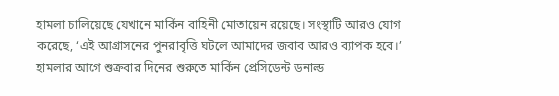হামলা চালিয়েছে যেখানে মার্কিন বাহিনী মোতায়েন রয়েছে। সংস্থাটি আরও যোগ করেছে, ‘এই আগ্রাসনের পুনরাবৃত্তি ঘটলে আমাদের জবাব আরও ব্যাপক হবে।’
হামলার আগে শুক্রবার দিনের শুরুতে মার্কিন প্রেসিডেন্ট ডনাল্ড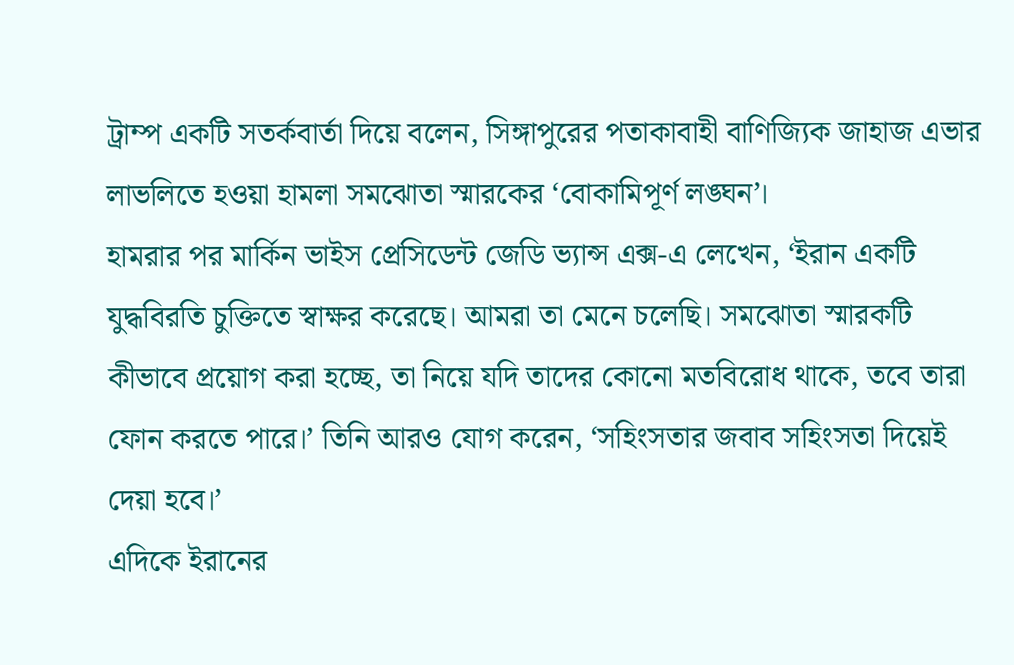ট্রাম্প একটি সতর্কবার্তা দিয়ে বলেন, সিঙ্গাপুরের পতাকাবাহী বাণিজ্যিক জাহাজ এভার লাভলিতে হওয়া হামলা সমঝোতা স্মারকের ‘বোকামিপূর্ণ লঙ্ঘন’।
হামরার পর মার্কিন ভাইস প্রেসিডেন্ট জেডি ভ্যান্স এক্স-এ লেখেন, ‘ইরান একটি যুদ্ধবিরতি চুক্তিতে স্বাক্ষর করেছে। আমরা তা মেনে চলেছি। সমঝোতা স্মারকটি কীভাবে প্রয়োগ করা হচ্ছে, তা নিয়ে যদি তাদের কোনো মতবিরোধ থাকে, তবে তারা ফোন করতে পারে।’ তিনি আরও যোগ করেন, ‘সহিংসতার জবাব সহিংসতা দিয়েই দেয়া হবে।’
এদিকে ইরানের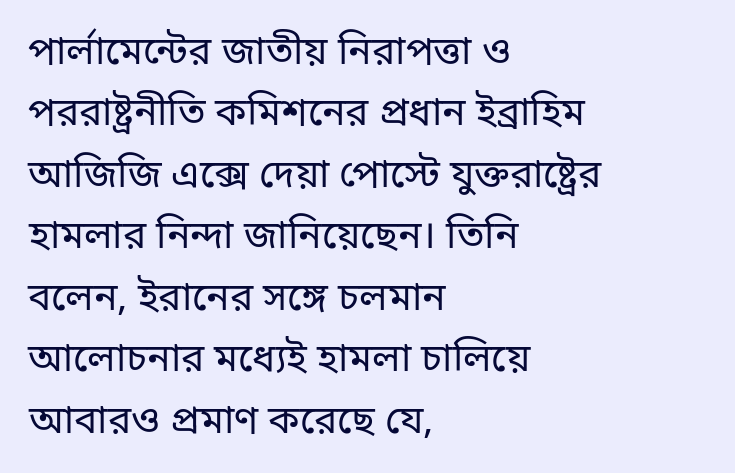পার্লামেন্টের জাতীয় নিরাপত্তা ও পররাষ্ট্রনীতি কমিশনের প্রধান ইব্রাহিম আজিজি এক্সে দেয়া পোস্টে যুক্তরাষ্ট্রের হামলার নিন্দা জানিয়েছেন। তিনি বলেন, ইরানের সঙ্গে চলমান আলোচনার মধ্যেই হামলা চালিয়ে আবারও প্রমাণ করেছে যে,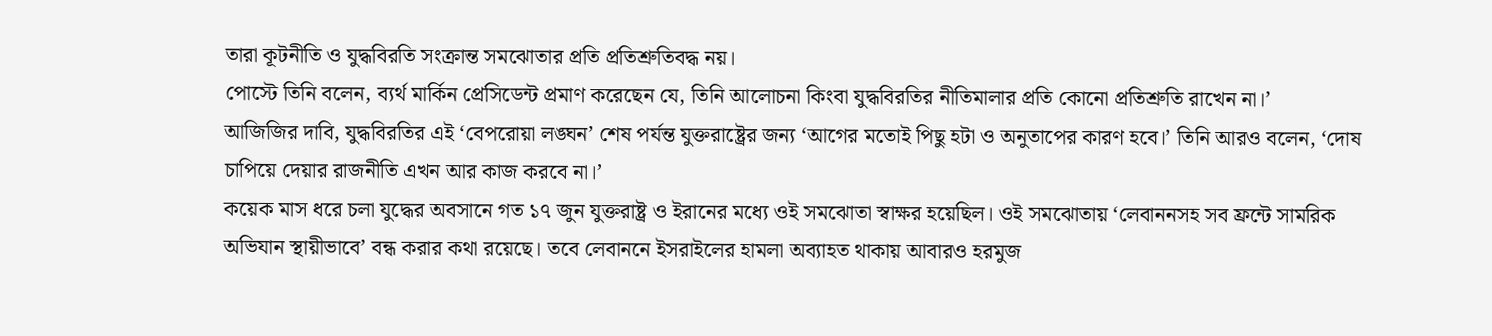তারা কূটনীতি ও যুদ্ধবিরতি সংক্রান্ত সমঝোতার প্রতি প্রতিশ্রুতিবদ্ধ নয়।
পোস্টে তিনি বলেন, ব্যর্থ মার্কিন প্রেসিডেন্ট প্রমাণ করেছেন যে, তিনি আলোচনা কিংবা যুদ্ধবিরতির নীতিমালার প্রতি কোনো প্রতিশ্রুতি রাখেন না।’
আজিজির দাবি, যুদ্ধবিরতির এই ‘বেপরোয়া লঙ্ঘন’ শেষ পর্যন্ত যুক্তরাষ্ট্রের জন্য ‘আগের মতোই পিছু হটা ও অনুতাপের কারণ হবে।’ তিনি আরও বলেন, ‘দোষ চাপিয়ে দেয়ার রাজনীতি এখন আর কাজ করবে না।’
কয়েক মাস ধরে চলা যুদ্ধের অবসানে গত ১৭ জুন যুক্তরাষ্ট্র ও ইরানের মধ্যে ওই সমঝোতা স্বাক্ষর হয়েছিল। ওই সমঝোতায় ‘লেবাননসহ সব ফ্রন্টে সামরিক অভিযান স্থায়ীভাবে’ বন্ধ করার কথা রয়েছে। তবে লেবাননে ইসরাইলের হামলা অব্যাহত থাকায় আবারও হরমুজ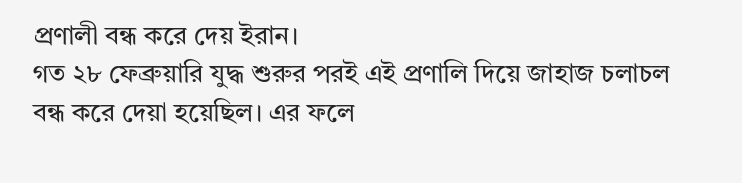প্রণালী বন্ধ করে দেয় ইরান।
গত ২৮ ফেব্রুয়ারি যুদ্ধ শুরুর পরই এই প্রণালি দিয়ে জাহাজ চলাচল বন্ধ করে দেয়া হয়েছিল। এর ফলে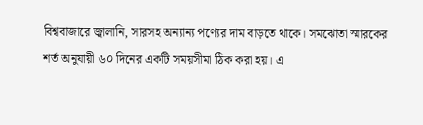বিশ্ববাজারে জ্বালানি, সারসহ অন্যান্য পণ্যের দাম বাড়তে থাকে। সমঝোতা স্মারকের শর্ত অনুযায়ী ৬০ দিনের একটি সময়সীমা ঠিক করা হয়। এ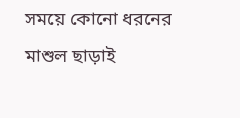সময়ে কোনো ধরনের মাশুল ছাড়াই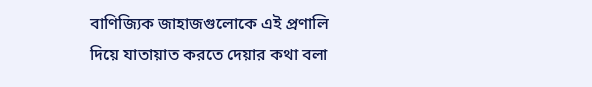বাণিজ্যিক জাহাজগুলোকে এই প্রণালি দিয়ে যাতায়াত করতে দেয়ার কথা বলা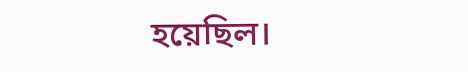হয়েছিল।